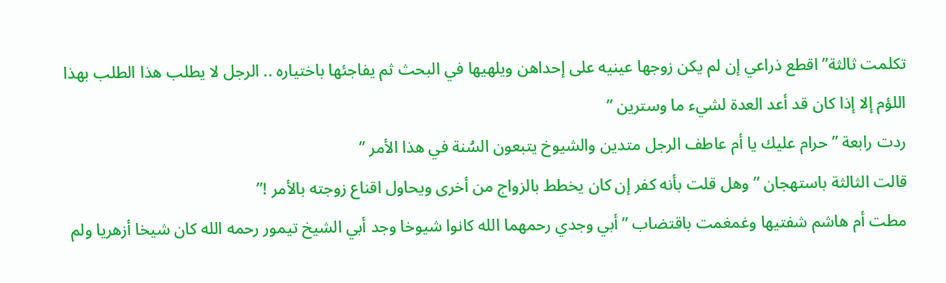تكلمت ثالثة” اقطع ذراعي إن لم يكن زوجها عينيه على إحداهن ويلهيها في البحث ثم يفاجئها باختياره .. الرجل لا يطلب هذا الطلب بهذا اللؤم إلا إذا كان قد أعد العدة لشيء ما وسترين ”
ردت رابعة ” حرام عليك يا أم عاطف الرجل متدين والشيوخ يتبعون السُنة في هذا الأمر ”
قالت الثالثة باستهجان ” وهل قلت بأنه كفر إن كان يخطط بالزواج من أخرى ويحاول اقناع زوجته بالأمر !”
مطت أم هاشم شفتيها وغمغمت باقتضاب ” أبي وجدي رحمهما الله كانوا شيوخا وجد أبي الشيخ تيمور رحمه الله كان شيخا أزهريا ولم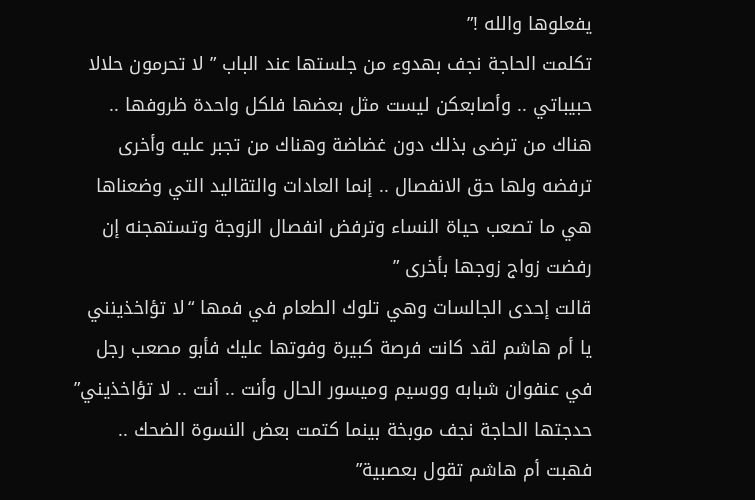يفعلوها والله !”
تكلمت الحاجة نجف بهدوء من جلستها عند الباب ” لا تحرمون حلالا حبيباتي .. وأصابعكن ليست مثل بعضها فلكل واحدة ظروفها .. هناك من ترضى بذلك دون غضاضة وهناك من تجبر عليه وأخرى ترفضه ولها حق الانفصال .. إنما العادات والتقاليد التي وضعناها هي ما تصعب حياة النساء وترفض انفصال الزوجة وتستهجنه إن رفضت زواج زوجها بأخرى ”
قالت إحدى الجالسات وهي تلوك الطعام في فمها “لا تؤاخذينني يا أم هاشم لقد كانت فرصة كبيرة وفوتها عليك فأبو مصعب رجل في عنفوان شبابه ووسيم وميسور الحال وأنت .. أنت .. لا تؤاخذيني”
حدجتها الحاجة نجف موبخة بينما كتمت بعض النسوة الضحك .. فهبت أم هاشم تقول بعصبية”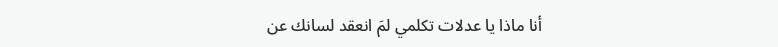أنا ماذا يا عدلات تكلمي لمَ انعقد لسانك عن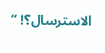الاسترسال؟! “